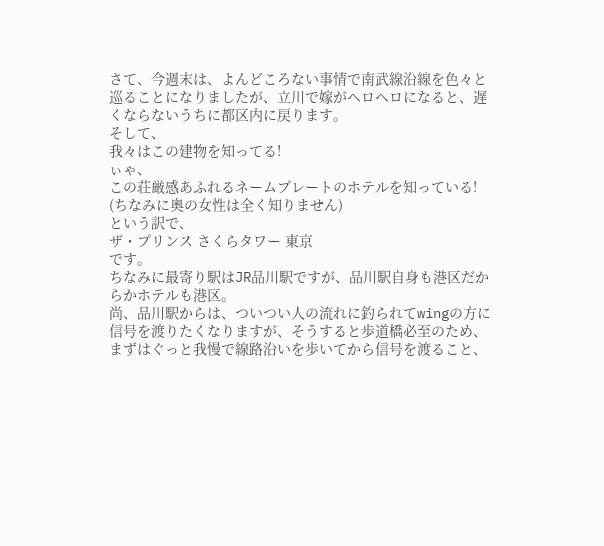さて、今週末は、よんどころない事情で南武線沿線を色々と巡ることになりましたが、立川で嫁がヘロヘロになると、遅くならないうちに都区内に戻ります。
そして、
我々はこの建物を知ってる!
ぃゃ、
この荘厳感あふれるネームプレートのホテルを知っている!
(ちなみに奥の女性は全く知りません)
という訳で、
ザ・プリンス さくらタワー 東京
です。
ちなみに最寄り駅はJR品川駅ですが、品川駅自身も港区だからかホテルも港区。
尚、品川駅からは、ついつい人の流れに釣られてwingの方に信号を渡りたくなりますが、そうすると歩道橋必至のため、まずはぐっと我慢で線路沿いを歩いてから信号を渡ること、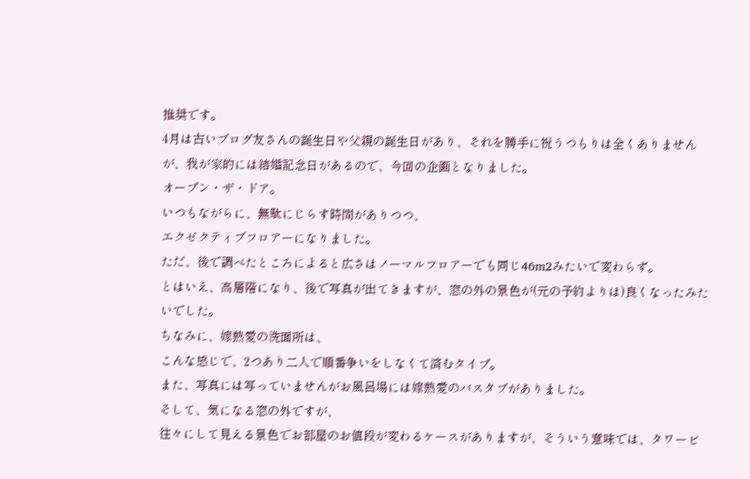推奨です。
4月は古いブログ友さんの誕生日や父親の誕生日があり、それを勝手に祝うつもりは全くありませんが、我が家的には結婚記念日があるので、今回の企画となりました。
オープン・ザ・ドア。
いつもながらに、無駄にじらす時間がありつつ、
エクゼクティブフロアーになりました。
ただ、後で調べたところによると広さはノーマルフロアーでも同じ46m2みたいで変わらず。
とはいえ、高層階になり、後で写真が出てきますが、窓の外の景色が(元の予約よりは)良くなったみたいでした。
ちなみに、嫁熱愛の洗面所は、
こんな感じで、2つあり二人で順番争いをしなくて済むタイプ。
また、写真には写っていませんがお風呂場には嫁熱愛のバスタブがありました。
そして、気になる窓の外ですが、
往々にして見える景色でお部屋のお値段が変わるケースがありますが、そういう意味では、タワービ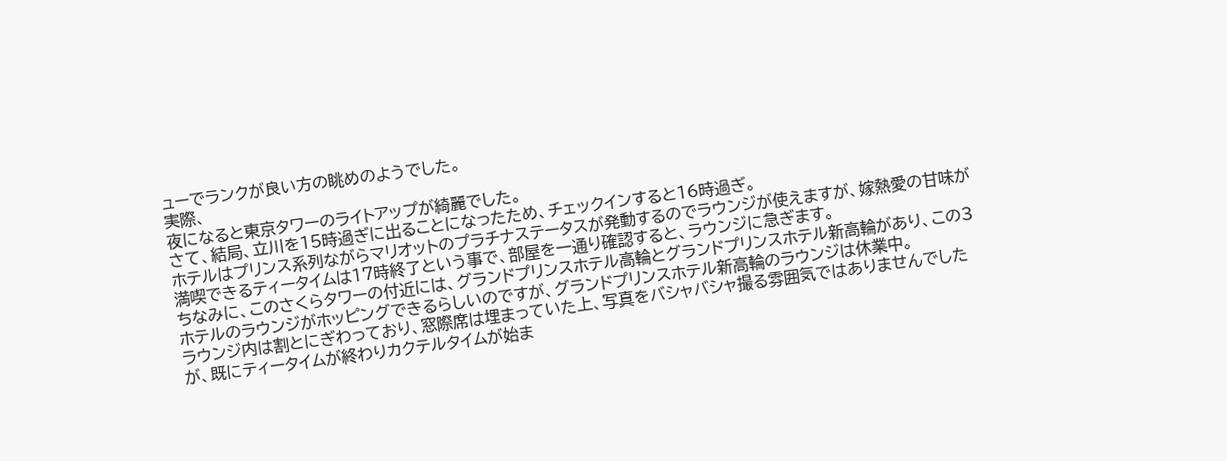ューでランクが良い方の眺めのようでした。
実際、
夜になると東京タワーのライトアップが綺麗でした。
さて、結局、立川を15時過ぎに出ることになったため、チェックインすると16時過ぎ。
ホテルはプリンス系列ながらマリオットのプラチナステータスが発動するのでラウンジが使えますが、嫁熱愛の甘味が満喫できるティータイムは17時終了という事で、部屋を一通り確認すると、ラウンジに急ぎます。
ちなみに、このさくらタワーの付近には、グランドプリンスホテル高輪とグランドプリンスホテル新高輪があり、この3ホテルのラウンジがホッピングできるらしいのですが、グランドプリンスホテル新高輪のラウンジは休業中。
ラウンジ内は割とにぎわっており、窓際席は埋まっていた上、写真をバシャバシャ撮る雰囲気ではありませんでしたが、既にティータイムが終わりカクテルタイムが始ま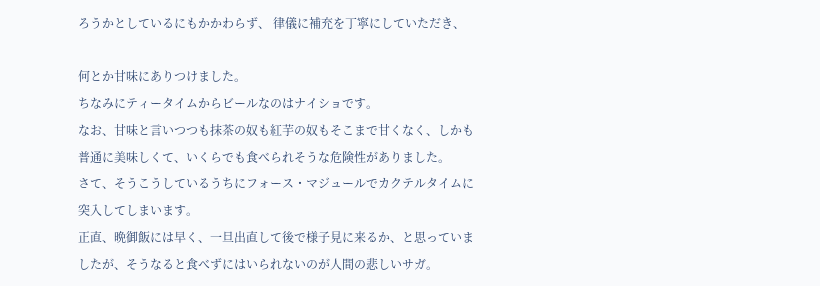ろうかとしているにもかかわらず、 律儀に補充を丁寧にしていただき、

何とか甘味にありつけました。
ちなみにティータイムからビールなのはナイショです。
なお、甘味と言いつつも抹茶の奴も紅芋の奴もそこまで甘くなく、しかも普通に美味しくて、いくらでも食べられそうな危険性がありました。
さて、そうこうしているうちにフォース・マジュールでカクテルタイムに突入してしまいます。
正直、晩御飯には早く、一旦出直して後で様子見に来るか、と思っていましたが、そうなると食べずにはいられないのが人間の悲しいサガ。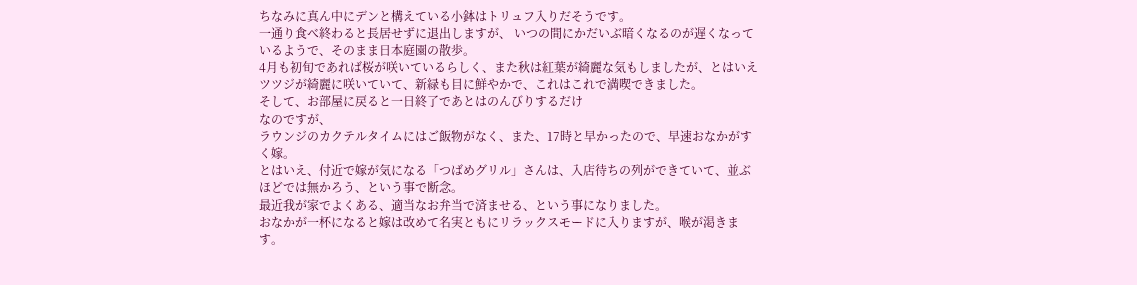ちなみに真ん中にデンと構えている小鉢はトリュフ入りだそうです。
一通り食べ終わると長居せずに退出しますが、 いつの間にかだいぶ暗くなるのが遅くなっているようで、そのまま日本庭園の散歩。
4月も初旬であれば桜が咲いているらしく、また秋は紅葉が綺麗な気もしましたが、とはいえツツジが綺麗に咲いていて、新緑も目に鮮やかで、これはこれで満喫できました。
そして、お部屋に戻ると一日終了であとはのんびりするだけ
なのですが、
ラウンジのカクテルタイムにはご飯物がなく、また、17時と早かったので、早速おなかがすく嫁。
とはいえ、付近で嫁が気になる「つばめグリル」さんは、入店待ちの列ができていて、並ぶほどでは無かろう、という事で断念。
最近我が家でよくある、適当なお弁当で済ませる、という事になりました。
おなかが一杯になると嫁は改めて名実ともにリラックスモードに入りますが、喉が渇きます。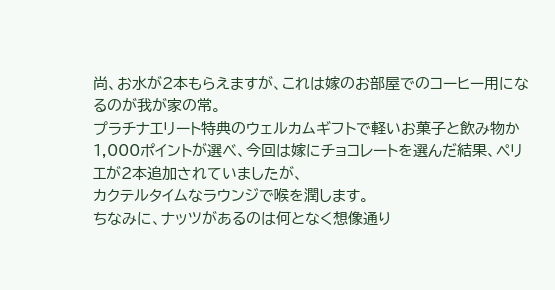尚、お水が2本もらえますが、これは嫁のお部屋でのコーヒー用になるのが我が家の常。
プラチナエリート特典のウェルカムギフトで軽いお菓子と飲み物か1,000ポイントが選べ、今回は嫁にチョコレートを選んだ結果、ペリエが2本追加されていましたが、
カクテルタイムなラウンジで喉を潤します。
ちなみに、ナッツがあるのは何となく想像通り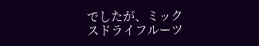でしたが、ミックスドライフルーツ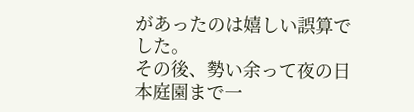があったのは嬉しい誤算でした。
その後、勢い余って夜の日本庭園まで一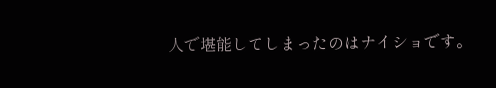人で堪能してしまったのはナイショです。